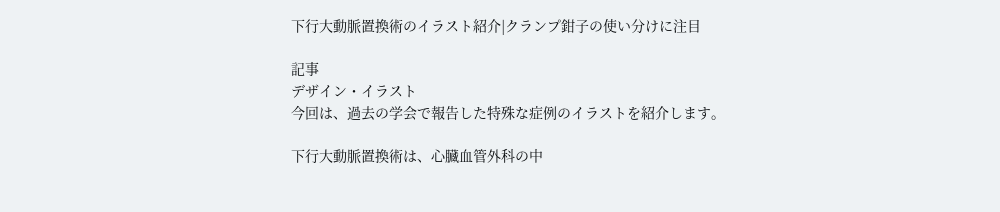下行大動脈置換術のイラスト紹介|クランプ鉗子の使い分けに注目

記事
デザイン・イラスト
今回は、過去の学会で報告した特殊な症例のイラストを紹介します。

下行大動脈置換術は、心臓血管外科の中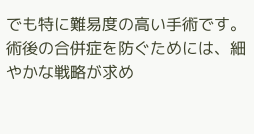でも特に難易度の高い手術です。術後の合併症を防ぐためには、細やかな戦略が求め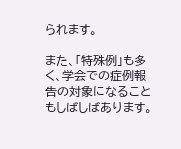られます。

また、「特殊例」も多く、学会での症例報告の対象になることもしばしばあります。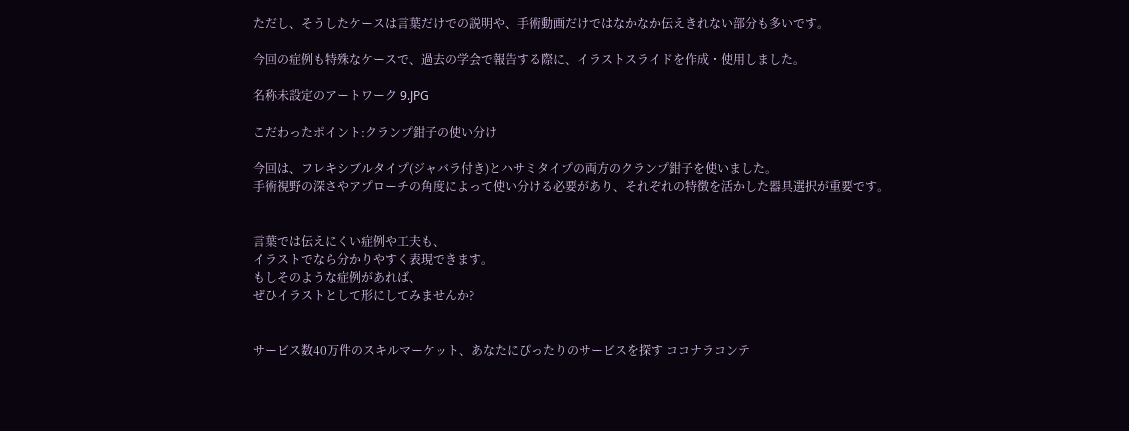ただし、そうしたケースは言葉だけでの説明や、手術動画だけではなかなか伝えきれない部分も多いです。

今回の症例も特殊なケースで、過去の学会で報告する際に、イラストスライドを作成・使用しました。

名称未設定のアートワーク 9.JPG

こだわったポイント:クランプ鉗子の使い分け

今回は、フレキシブルタイプ(ジャバラ付き)とハサミタイプの両方のクランプ鉗子を使いました。
手術視野の深さやアプローチの角度によって使い分ける必要があり、それぞれの特徴を活かした器具選択が重要です。


言葉では伝えにくい症例や工夫も、
イラストでなら分かりやすく表現できます。
もしそのような症例があれば、
ぜひイラストとして形にしてみませんか?


サービス数40万件のスキルマーケット、あなたにぴったりのサービスを探す ココナラコンテ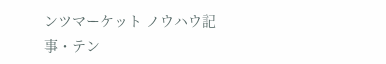ンツマーケット ノウハウ記事・テン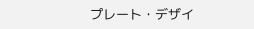プレート・デザイ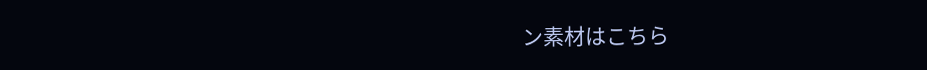ン素材はこちら